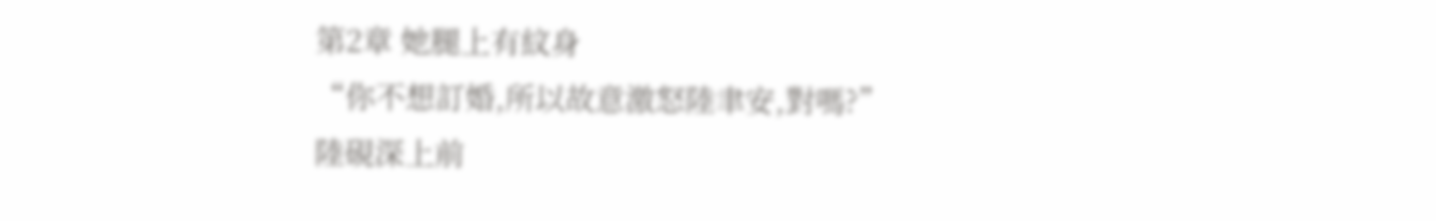第2章 她腿上有紋身
“你不想訂婚,所以故意激怒陸聿安,對嗎?”
陸硯深上前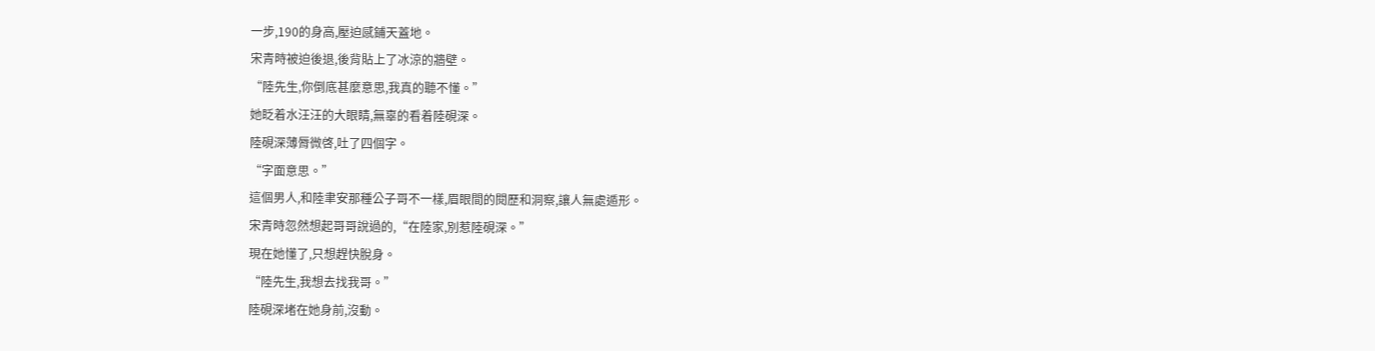一步,190的身高,壓迫感鋪天蓋地。
宋青時被迫後退,後背貼上了冰涼的牆壁。
“陸先生,你倒底甚麼意思,我真的聽不懂。”
她眨着水汪汪的大眼睛,無辜的看着陸硯深。
陸硯深薄脣微啓,吐了四個字。
“字面意思。”
這個男人,和陸聿安那種公子哥不一樣,眉眼間的閱歷和洞察,讓人無處遁形。
宋青時忽然想起哥哥說過的,“在陸家,別惹陸硯深。”
現在她懂了,只想趕快脫身。
“陸先生,我想去找我哥。”
陸硯深堵在她身前,沒動。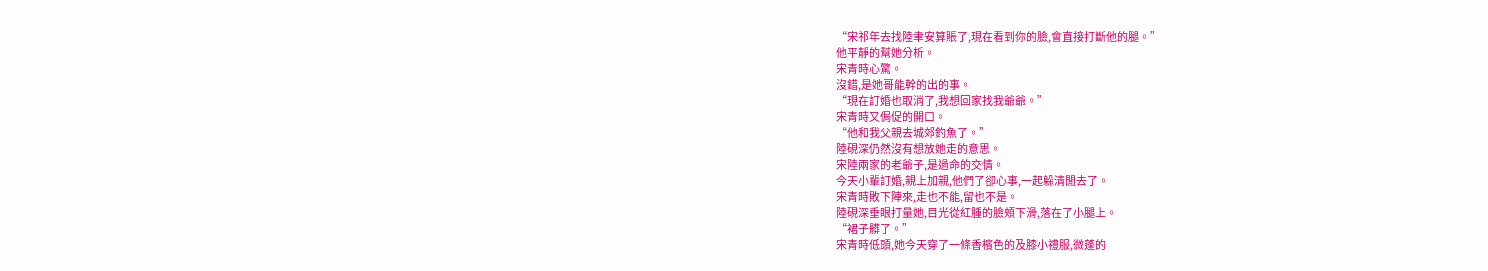“宋祁年去找陸聿安算賬了,現在看到你的臉,會直接打斷他的腿。”
他平靜的幫她分析。
宋青時心驚。
沒錯,是她哥能幹的出的事。
“現在訂婚也取消了,我想回家找我爺爺。”
宋青時又侷促的開口。
“他和我父親去城郊釣魚了。”
陸硯深仍然沒有想放她走的意思。
宋陸兩家的老爺子,是過命的交情。
今天小輩訂婚,親上加親,他們了卻心事,一起躲清閒去了。
宋青時敗下陣來,走也不能,留也不是。
陸硯深垂眼打量她,目光從紅腫的臉頰下滑,落在了小腿上。
“裙子髒了。”
宋青時低頭,她今天穿了一條香檳色的及膝小禮服,微蓬的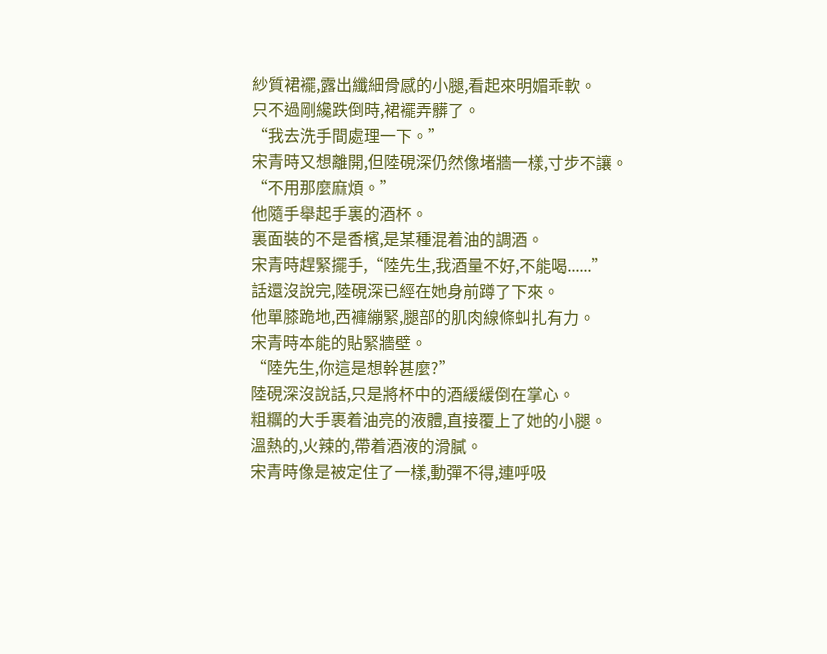紗質裙襬,露出纖細骨感的小腿,看起來明媚乖軟。
只不過剛纔跌倒時,裙襬弄髒了。
“我去洗手間處理一下。”
宋青時又想離開,但陸硯深仍然像堵牆一樣,寸步不讓。
“不用那麼麻煩。”
他隨手舉起手裏的酒杯。
裏面裝的不是香檳,是某種混着油的調酒。
宋青時趕緊擺手,“陸先生,我酒量不好,不能喝......”
話還沒說完,陸硯深已經在她身前蹲了下來。
他單膝跪地,西褲繃緊,腿部的肌肉線條虯扎有力。
宋青時本能的貼緊牆壁。
“陸先生,你這是想幹甚麼?”
陸硯深沒說話,只是將杯中的酒緩緩倒在掌心。
粗糲的大手裹着油亮的液體,直接覆上了她的小腿。
溫熱的,火辣的,帶着酒液的滑膩。
宋青時像是被定住了一樣,動彈不得,連呼吸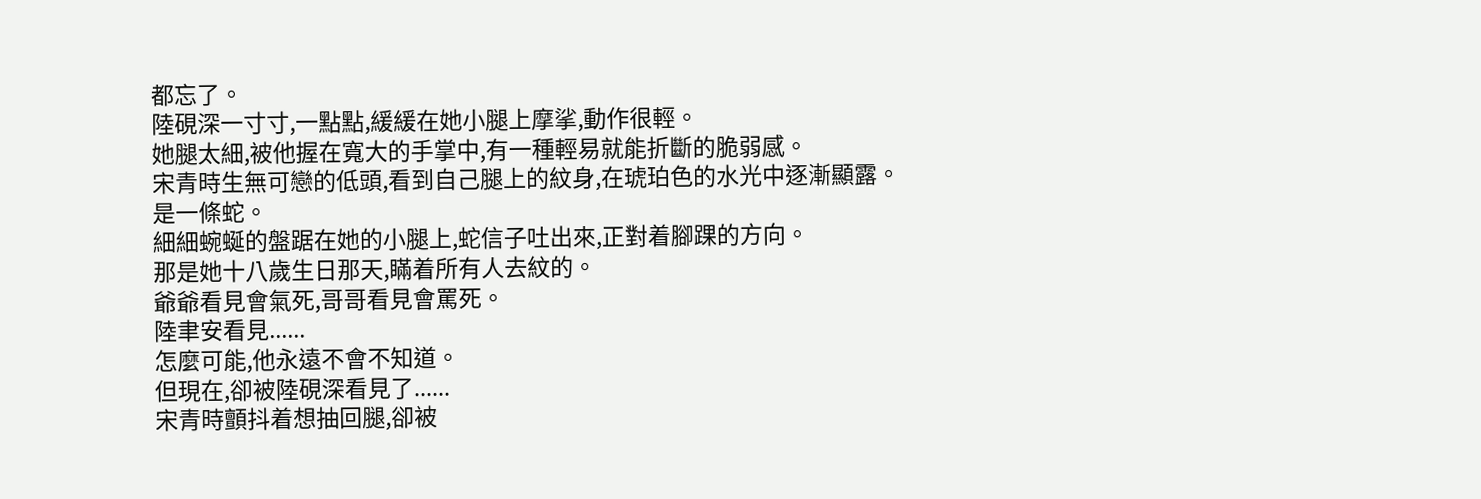都忘了。
陸硯深一寸寸,一點點,緩緩在她小腿上摩挲,動作很輕。
她腿太細,被他握在寬大的手掌中,有一種輕易就能折斷的脆弱感。
宋青時生無可戀的低頭,看到自己腿上的紋身,在琥珀色的水光中逐漸顯露。
是一條蛇。
細細蜿蜒的盤踞在她的小腿上,蛇信子吐出來,正對着腳踝的方向。
那是她十八歲生日那天,瞞着所有人去紋的。
爺爺看見會氣死,哥哥看見會罵死。
陸聿安看見......
怎麼可能,他永遠不會不知道。
但現在,卻被陸硯深看見了......
宋青時顫抖着想抽回腿,卻被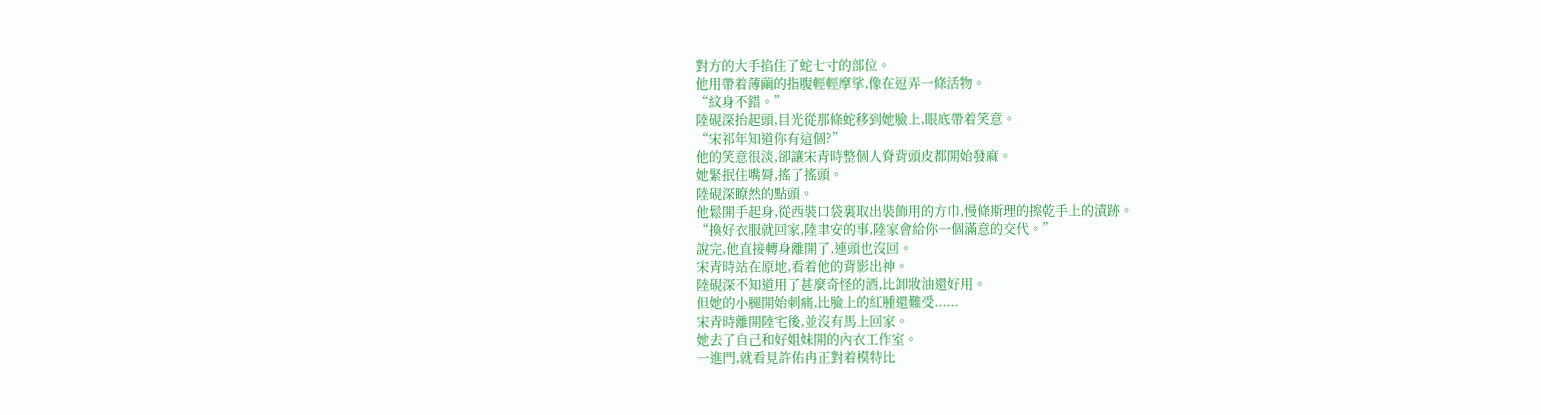對方的大手掐住了蛇七寸的部位。
他用帶着薄繭的指腹輕輕摩挲,像在逗弄一條活物。
“紋身不錯。”
陸硯深抬起頭,目光從那條蛇移到她臉上,眼底帶着笑意。
“宋祁年知道你有這個?”
他的笑意很淡,卻讓宋青時整個人脊背頭皮都開始發麻。
她緊抿住嘴脣,搖了搖頭。
陸硯深瞭然的點頭。
他鬆開手起身,從西裝口袋裏取出裝飾用的方巾,慢條斯理的擦乾手上的漬跡。
“換好衣服就回家,陸聿安的事,陸家會給你一個滿意的交代。”
說完,他直接轉身離開了,連頭也沒回。
宋青時站在原地,看着他的背影出神。
陸硯深不知道用了甚麼奇怪的酒,比卸妝油還好用。
但她的小腿開始刺痛,比臉上的紅腫還難受......
宋青時離開陸宅後,並沒有馬上回家。
她去了自己和好姐妹開的內衣工作室。
一進門,就看見許佑冉正對着模特比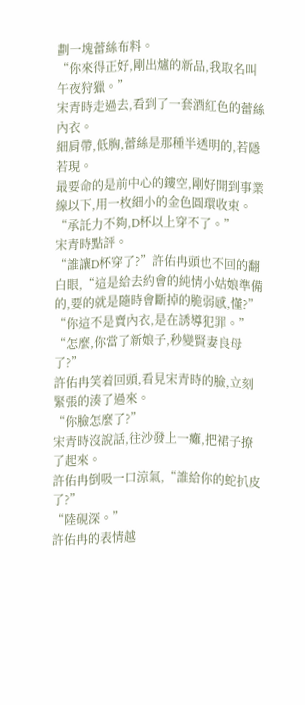劃一塊蕾絲布料。
“你來得正好,剛出爐的新品,我取名叫午夜狩獵。”
宋青時走過去,看到了一套酒紅色的蕾絲內衣。
細肩帶,低胸,蕾絲是那種半透明的,若隱若現。
最要命的是前中心的鏤空,剛好開到事業線以下,用一枚細小的金色圓環收束。
“承託力不夠,D杯以上穿不了。”
宋青時點評。
“誰讓D杯穿了?”許佑冉頭也不回的翻白眼,“這是給去約會的純情小姑娘準備的,要的就是隨時會斷掉的脆弱感,懂?”
“你這不是賣內衣,是在誘導犯罪。”
“怎麼,你當了新娘子,秒變賢妻良母了?”
許佑冉笑着回頭,看見宋青時的臉,立刻緊張的湊了過來。
“你臉怎麼了?”
宋青時沒說話,往沙發上一癱,把裙子撩了起來。
許佑冉倒吸一口涼氣,“誰給你的蛇扒皮了?”
“陸硯深。”
許佑冉的表情越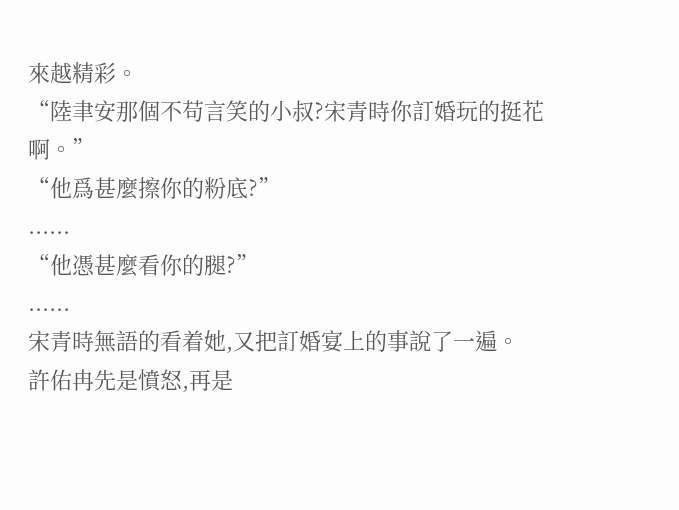來越精彩。
“陸聿安那個不苟言笑的小叔?宋青時你訂婚玩的挺花啊。”
“他爲甚麼擦你的粉底?”
......
“他憑甚麼看你的腿?”
......
宋青時無語的看着她,又把訂婚宴上的事說了一遍。
許佑冉先是憤怒,再是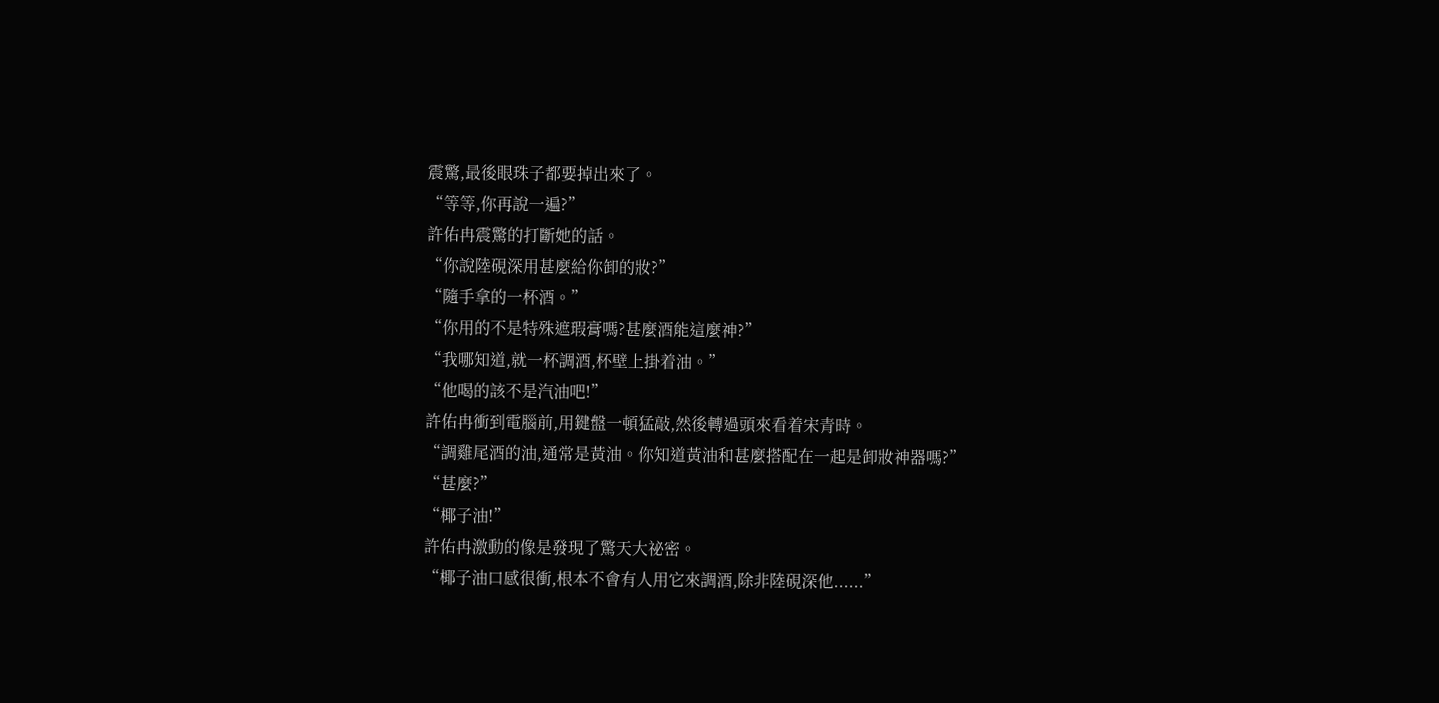震驚,最後眼珠子都要掉出來了。
“等等,你再說一遍?”
許佑冉震驚的打斷她的話。
“你說陸硯深用甚麼給你卸的妝?”
“隨手拿的一杯酒。”
“你用的不是特殊遮瑕膏嗎?甚麼酒能這麼神?”
“我哪知道,就一杯調酒,杯壁上掛着油。”
“他喝的該不是汽油吧!”
許佑冉衝到電腦前,用鍵盤一頓猛敲,然後轉過頭來看着宋青時。
“調雞尾酒的油,通常是黃油。你知道黃油和甚麼搭配在一起是卸妝神器嗎?”
“甚麼?”
“椰子油!”
許佑冉激動的像是發現了驚天大祕密。
“椰子油口感很衝,根本不會有人用它來調酒,除非陸硯深他......”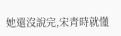她還沒說完,宋青時就懂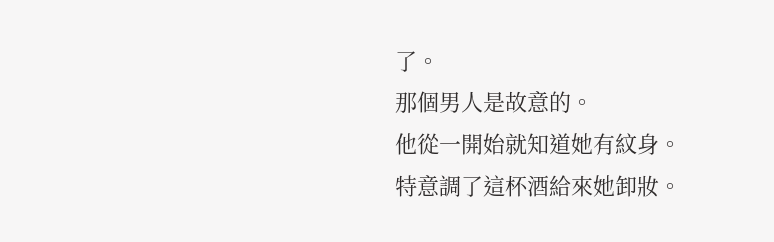了。
那個男人是故意的。
他從一開始就知道她有紋身。
特意調了這杯酒給來她卸妝。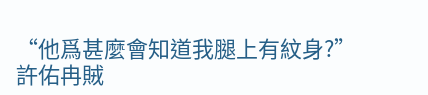“他爲甚麼會知道我腿上有紋身?”
許佑冉賊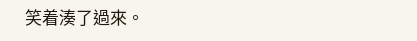笑着湊了過來。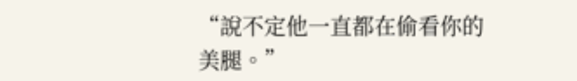“說不定他一直都在偷看你的美腿。”